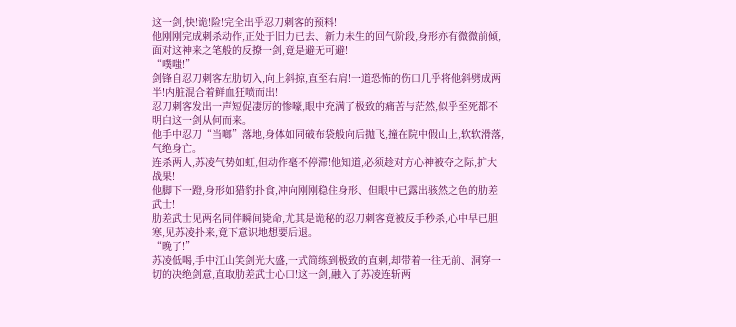这一剑,快!诡!险!完全出乎忍刀刺客的预料!
他刚刚完成刺杀动作,正处于旧力已去、新力未生的回气阶段,身形亦有微微前倾,面对这神来之笔般的反撩一剑,竟是避无可避!
“噗嗤!”
剑锋自忍刀刺客左肋切入,向上斜掠,直至右肩!一道恐怖的伤口几乎将他斜劈成两半!内脏混合着鲜血狂喷而出!
忍刀刺客发出一声短促凄厉的惨嚎,眼中充满了极致的痛苦与茫然,似乎至死都不明白这一剑从何而来。
他手中忍刀“当啷”落地,身体如同破布袋般向后抛飞,撞在院中假山上,软软滑落,气绝身亡。
连杀两人,苏凌气势如虹,但动作毫不停滞!他知道,必须趁对方心神被夺之际,扩大战果!
他脚下一蹬,身形如猎豹扑食,冲向刚刚稳住身形、但眼中已露出骇然之色的肋差武士!
肋差武士见两名同伴瞬间毙命,尤其是诡秘的忍刀刺客竟被反手秒杀,心中早已胆寒,见苏凌扑来,竟下意识地想要后退。
“晚了!”
苏凌低喝,手中江山笑剑光大盛,一式简练到极致的直刺,却带着一往无前、洞穿一切的决绝剑意,直取肋差武士心口!这一剑,融入了苏凌连斩两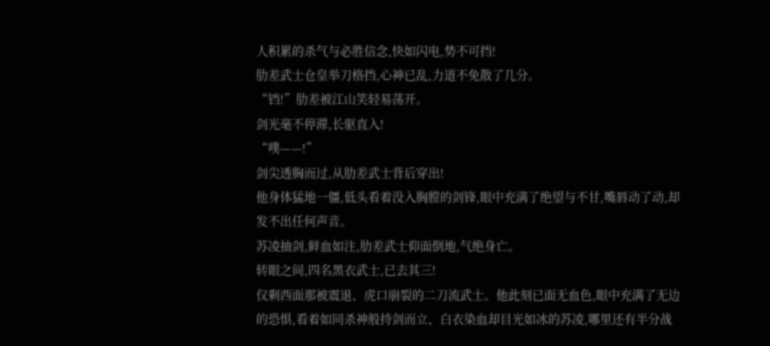人积累的杀气与必胜信念,快如闪电,势不可挡!
肋差武士仓皇举刀格挡,心神已乱,力道不免散了几分。
“铛!”肋差被江山笑轻易荡开。
剑光毫不停滞,长驱直入!
“噗——!”
剑尖透胸而过,从肋差武士背后穿出!
他身体猛地一僵,低头看着没入胸膛的剑锋,眼中充满了绝望与不甘,嘴唇动了动,却发不出任何声音。
苏凌抽剑,鲜血如注,肋差武士仰面倒地,气绝身亡。
转眼之间,四名黑衣武士,已去其三!
仅剩西面那被震退、虎口崩裂的二刀流武士。他此刻已面无血色,眼中充满了无边的恐惧,看着如同杀神般持剑而立、白衣染血却目光如冰的苏凌,哪里还有半分战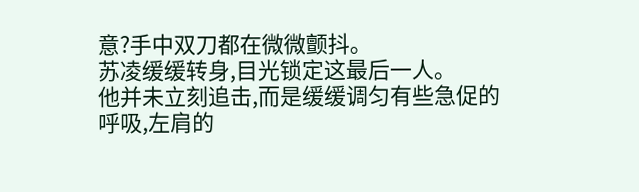意?手中双刀都在微微颤抖。
苏凌缓缓转身,目光锁定这最后一人。
他并未立刻追击,而是缓缓调匀有些急促的呼吸,左肩的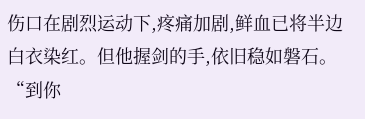伤口在剧烈运动下,疼痛加剧,鲜血已将半边白衣染红。但他握剑的手,依旧稳如磐石。
“到你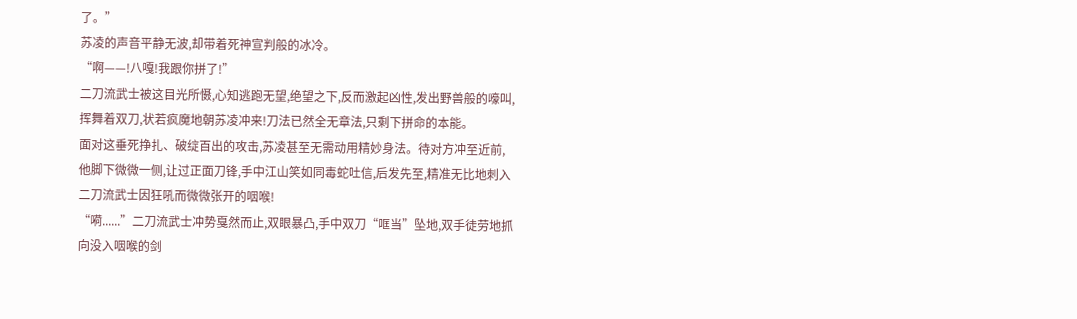了。”
苏凌的声音平静无波,却带着死神宣判般的冰冷。
“啊——!八嘎!我跟你拼了!”
二刀流武士被这目光所慑,心知逃跑无望,绝望之下,反而激起凶性,发出野兽般的嚎叫,挥舞着双刀,状若疯魔地朝苏凌冲来!刀法已然全无章法,只剩下拼命的本能。
面对这垂死挣扎、破绽百出的攻击,苏凌甚至无需动用精妙身法。待对方冲至近前,他脚下微微一侧,让过正面刀锋,手中江山笑如同毒蛇吐信,后发先至,精准无比地刺入二刀流武士因狂吼而微微张开的咽喉!
“嗬......”二刀流武士冲势戛然而止,双眼暴凸,手中双刀“哐当”坠地,双手徒劳地抓向没入咽喉的剑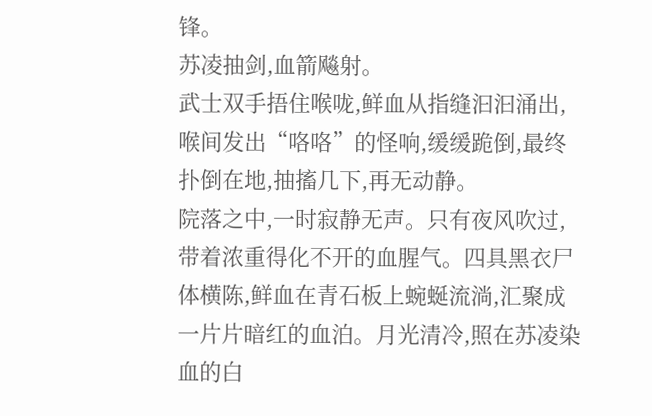锋。
苏凌抽剑,血箭飚射。
武士双手捂住喉咙,鲜血从指缝汩汩涌出,喉间发出“咯咯”的怪响,缓缓跪倒,最终扑倒在地,抽搐几下,再无动静。
院落之中,一时寂静无声。只有夜风吹过,带着浓重得化不开的血腥气。四具黑衣尸体横陈,鲜血在青石板上蜿蜒流淌,汇聚成一片片暗红的血泊。月光清冷,照在苏凌染血的白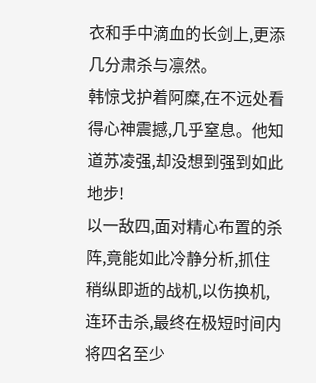衣和手中滴血的长剑上,更添几分肃杀与凛然。
韩惊戈护着阿糜,在不远处看得心神震撼,几乎窒息。他知道苏凌强,却没想到强到如此地步!
以一敌四,面对精心布置的杀阵,竟能如此冷静分析,抓住稍纵即逝的战机,以伤换机,连环击杀,最终在极短时间内将四名至少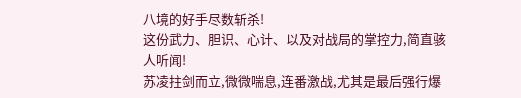八境的好手尽数斩杀!
这份武力、胆识、心计、以及对战局的掌控力,简直骇人听闻!
苏凌拄剑而立,微微喘息,连番激战,尤其是最后强行爆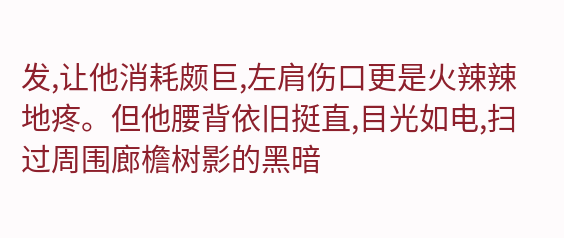发,让他消耗颇巨,左肩伤口更是火辣辣地疼。但他腰背依旧挺直,目光如电,扫过周围廊檐树影的黑暗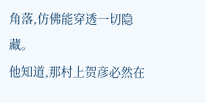角落,仿佛能穿透一切隐藏。
他知道,那村上贺彦必然在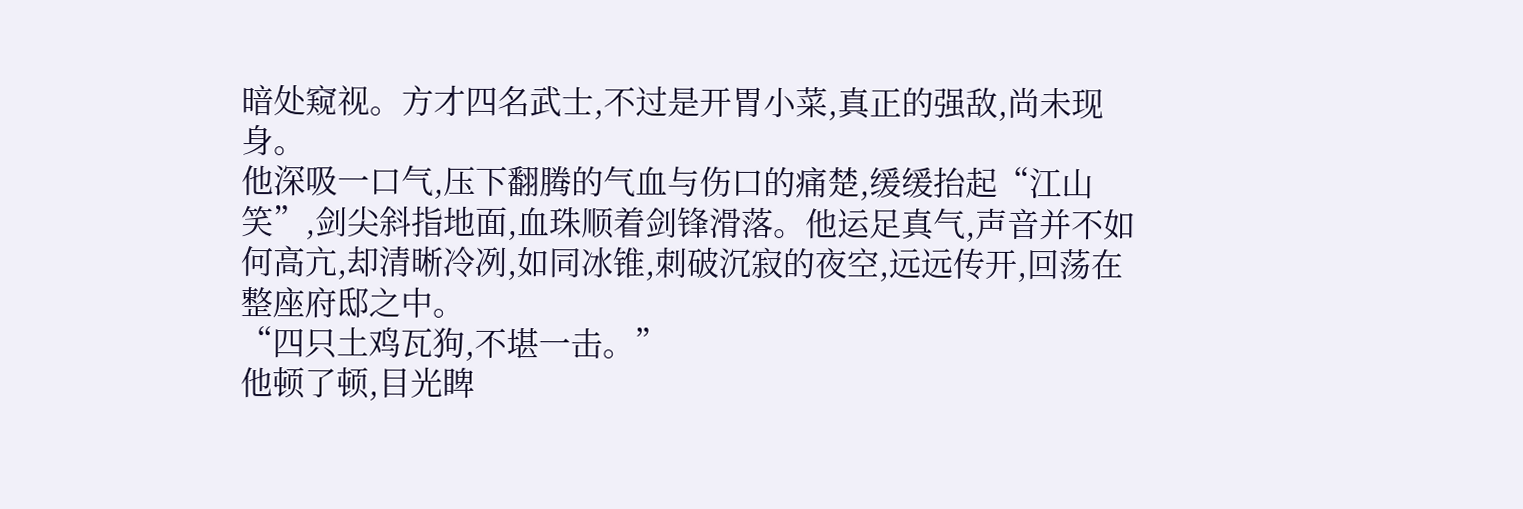暗处窥视。方才四名武士,不过是开胃小菜,真正的强敌,尚未现身。
他深吸一口气,压下翻腾的气血与伤口的痛楚,缓缓抬起“江山笑”,剑尖斜指地面,血珠顺着剑锋滑落。他运足真气,声音并不如何高亢,却清晰冷冽,如同冰锥,刺破沉寂的夜空,远远传开,回荡在整座府邸之中。
“四只土鸡瓦狗,不堪一击。”
他顿了顿,目光睥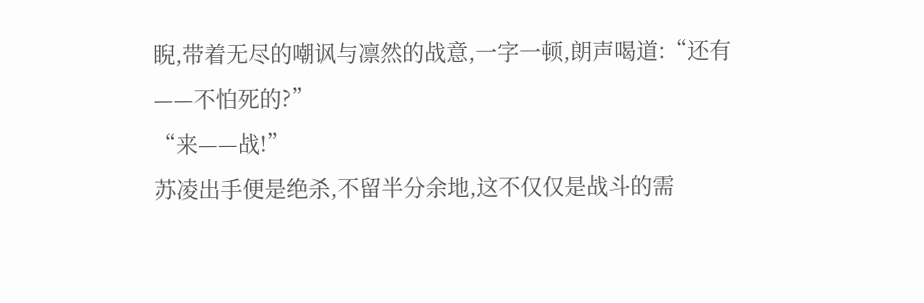睨,带着无尽的嘲讽与凛然的战意,一字一顿,朗声喝道:“还有——不怕死的?”
“来——战!”
苏凌出手便是绝杀,不留半分余地,这不仅仅是战斗的需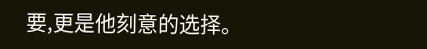要,更是他刻意的选择。